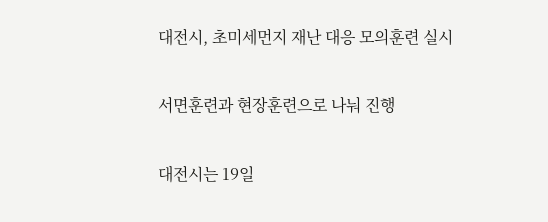대전시, 초미세먼지 재난 대응 모의훈련 실시

서면훈련과 현장훈련으로 나눠 진행

대전시는 19일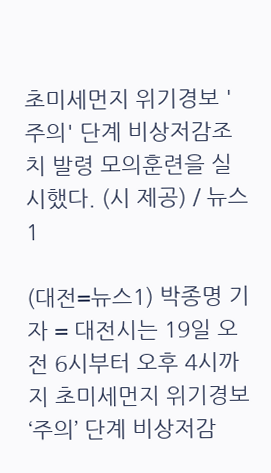초미세먼지 위기경보 '주의' 단계 비상저감조치 발령 모의훈련을 실시했다. (시 제공) / 뉴스1

(대전=뉴스1) 박종명 기자 = 대전시는 19일 오전 6시부터 오후 4시까지 초미세먼지 위기경보 ‘주의’ 단계 비상저감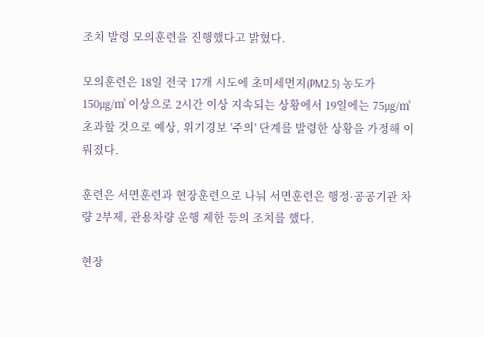조치 발령 모의훈련을 진행했다고 밝혔다.

모의훈련은 18일 전국 17개 시도에 초미세먼지(PM2.5) 농도가 150㎍/㎥ 이상으로 2시간 이상 지속되는 상황에서 19일에는 75㎍/㎥ 초과할 것으로 예상, 위기경보 '주의' 단계를 발령한 상황을 가정해 이뤄졌다.

훈련은 서면훈련과 현장훈련으로 나눠 서면훈련은 행정·공공기관 차량 2부제, 관용차량 운행 제한 등의 조치를 했다.

현장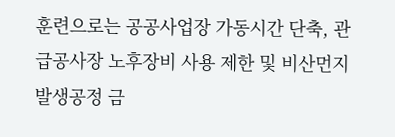훈련으로는 공공사업장 가동시간 단축, 관급공사장 노후장비 사용 제한 및 비산먼지 발생공정 금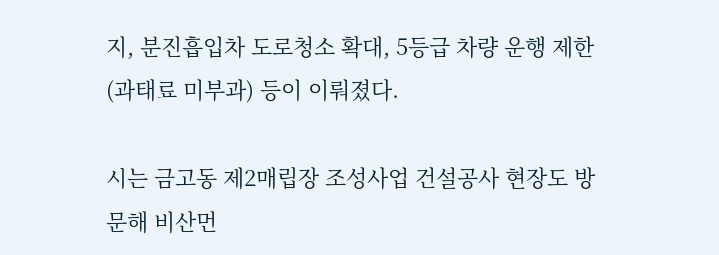지, 분진흡입차 도로청소 확대, 5등급 차량 운행 제한(과태료 미부과) 등이 이뤄졌다.

시는 금고동 제2매립장 조성사업 건설공사 현장도 방문해 비산먼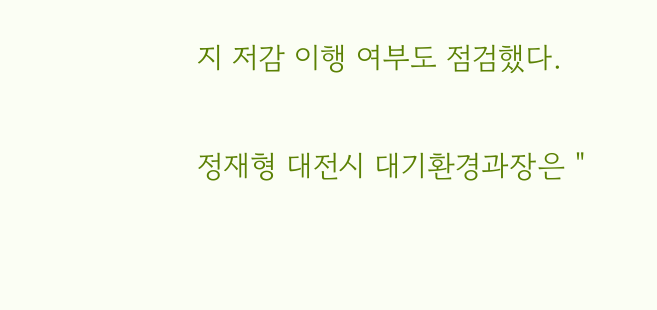지 저감 이행 여부도 점검했다.

정재형 대전시 대기환경과장은 "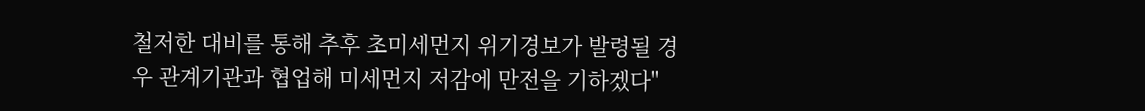철저한 대비를 통해 추후 초미세먼지 위기경보가 발령될 경우 관계기관과 협업해 미세먼지 저감에 만전을 기하겠다"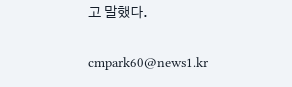고 말했다.

cmpark60@news1.kr